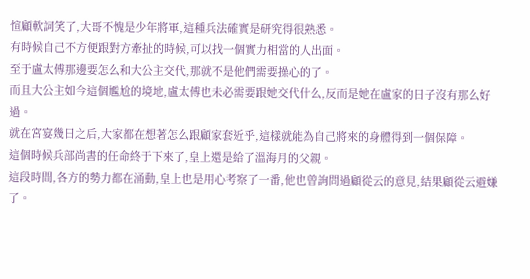愃顧軟詞笑了,大哥不愧是少年將軍,這種兵法確實是研究得很熟悉。
有時候自己不方便跟對方牽扯的時候,可以找一個實力相當的人出面。
至于盧太傅那邊要怎么和大公主交代,那就不是他們需要操心的了。
而且大公主如今這個尷尬的境地,盧太傅也未必需要跟她交代什么,反而是她在盧家的日子沒有那么好過。
就在宮宴幾日之后,大家都在想著怎么跟顧家套近乎,這樣就能為自己將來的身體得到一個保障。
這個時候兵部尚書的任命終于下來了,皇上還是給了溫海月的父親。
這段時間,各方的勢力都在涌動,皇上也是用心考察了一番,他也曾詢問過顧從云的意見,結果顧從云避嫌了。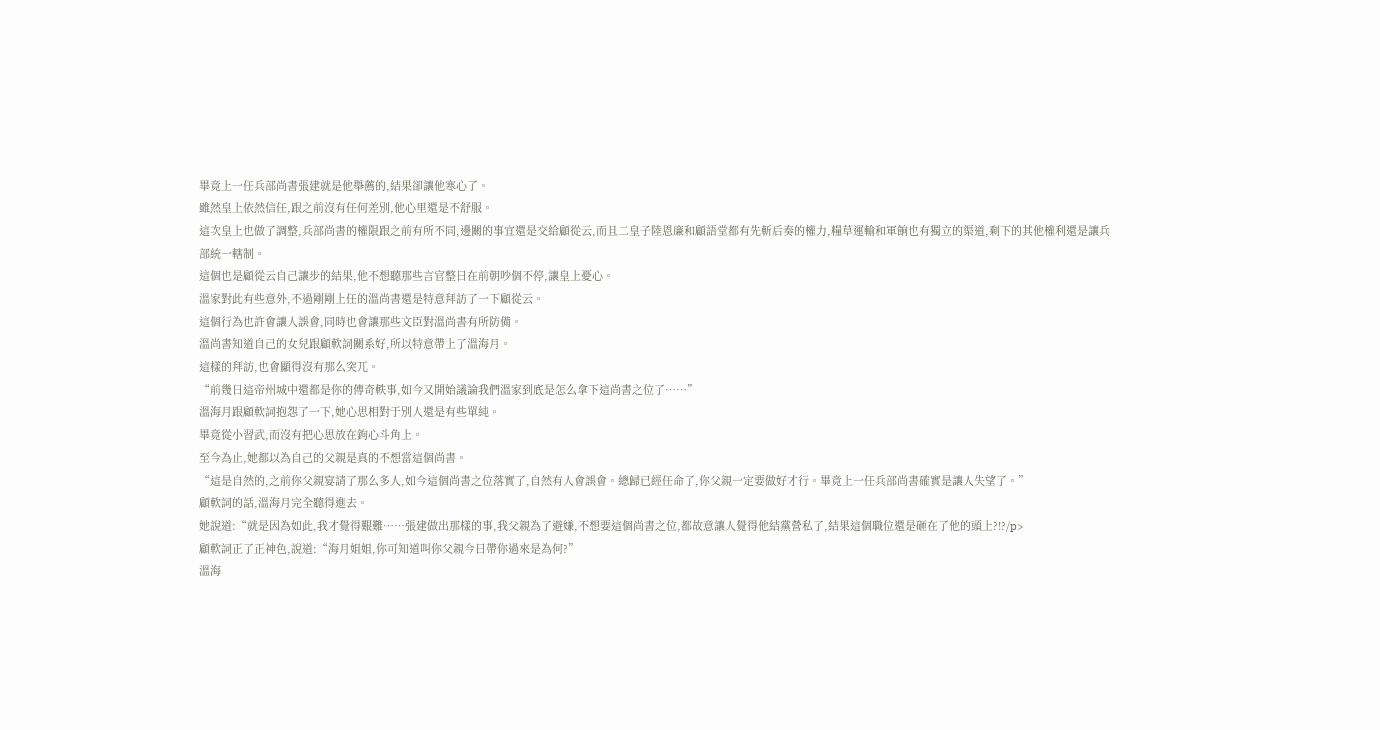畢竟上一任兵部尚書張建就是他舉薦的,結果卻讓他寒心了。
雖然皇上依然信任,跟之前沒有任何差別,他心里還是不舒服。
這次皇上也做了調整,兵部尚書的權限跟之前有所不同,邊關的事宜還是交給顧從云,而且二皇子陸恩廉和顧語堂都有先斬后奏的權力,糧草運輸和軍餉也有獨立的渠道,剩下的其他權利還是讓兵部統一轄制。
這個也是顧從云自己讓步的結果,他不想聽那些言官整日在前朝吵個不停,讓皇上憂心。
溫家對此有些意外,不過剛剛上任的溫尚書還是特意拜訪了一下顧從云。
這個行為也許會讓人誤會,同時也會讓那些文臣對溫尚書有所防備。
溫尚書知道自己的女兒跟顧軟詞關系好,所以特意帶上了溫海月。
這樣的拜訪,也會顯得沒有那么突兀。
“前幾日這帝州城中還都是你的傳奇軼事,如今又開始議論我們溫家到底是怎么拿下這尚書之位了……”
溫海月跟顧軟詞抱怨了一下,她心思相對于別人還是有些單純。
畢竟從小習武,而沒有把心思放在鉤心斗角上。
至今為止,她都以為自己的父親是真的不想當這個尚書。
“這是自然的,之前你父親宴請了那么多人,如今這個尚書之位落實了,自然有人會誤會。總歸已經任命了,你父親一定要做好才行。畢竟上一任兵部尚書確實是讓人失望了。”
顧軟詞的話,溫海月完全聽得進去。
她說道:“就是因為如此,我才覺得艱難……張建做出那樣的事,我父親為了避嫌,不想要這個尚書之位,都故意讓人覺得他結黨營私了,結果這個職位還是砸在了他的頭上?!?/p>
顧軟詞正了正神色,說道:“海月姐姐,你可知道叫你父親今日帶你過來是為何?”
溫海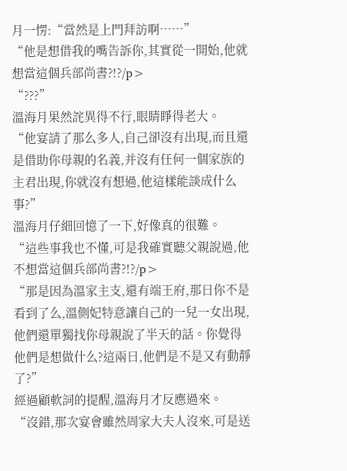月一愣:“當然是上門拜訪啊……”
“他是想借我的嘴告訴你,其實從一開始,他就想當這個兵部尚書?!?/p>
“???”
溫海月果然詫異得不行,眼睛睜得老大。
“他宴請了那么多人,自己卻沒有出現,而且還是借助你母親的名義,并沒有任何一個家族的主君出現,你就沒有想過,他這樣能談成什么事?”
溫海月仔細回憶了一下,好像真的很難。
“這些事我也不懂,可是我確實聽父親說過,他不想當這個兵部尚書?!?/p>
“那是因為溫家主支,還有端王府,那日你不是看到了么,溫側妃特意讓自己的一兒一女出現,他們還單獨找你母親說了半天的話。你覺得他們是想做什么?這兩日,他們是不是又有動靜了?”
經過顧軟詞的提醒,溫海月才反應過來。
“沒錯,那次宴會雖然周家大夫人沒來,可是送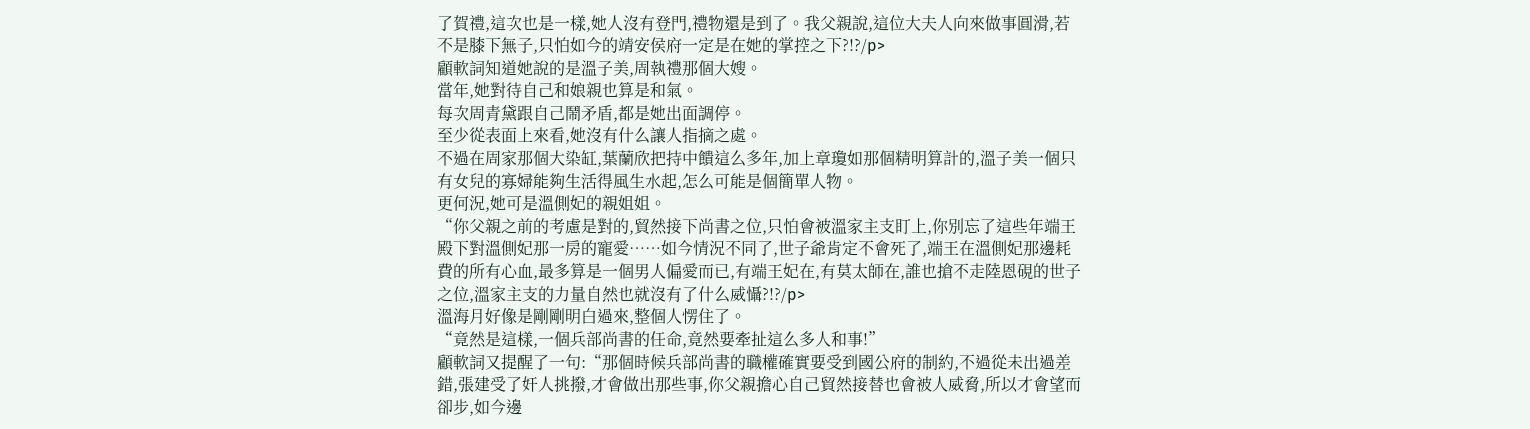了賀禮,這次也是一樣,她人沒有登門,禮物還是到了。我父親說,這位大夫人向來做事圓滑,若不是膝下無子,只怕如今的靖安侯府一定是在她的掌控之下?!?/p>
顧軟詞知道她說的是溫子美,周執禮那個大嫂。
當年,她對待自己和娘親也算是和氣。
每次周青黛跟自己鬧矛盾,都是她出面調停。
至少從表面上來看,她沒有什么讓人指摘之處。
不過在周家那個大染缸,葉蘭欣把持中饋這么多年,加上章瓊如那個精明算計的,溫子美一個只有女兒的寡婦能夠生活得風生水起,怎么可能是個簡單人物。
更何況,她可是溫側妃的親姐姐。
“你父親之前的考慮是對的,貿然接下尚書之位,只怕會被溫家主支盯上,你別忘了這些年端王殿下對溫側妃那一房的寵愛……如今情況不同了,世子爺肯定不會死了,端王在溫側妃那邊耗費的所有心血,最多算是一個男人偏愛而已,有端王妃在,有莫太師在,誰也搶不走陸恩硯的世子之位,溫家主支的力量自然也就沒有了什么威懾?!?/p>
溫海月好像是剛剛明白過來,整個人愣住了。
“竟然是這樣,一個兵部尚書的任命,竟然要牽扯這么多人和事!”
顧軟詞又提醒了一句:“那個時候兵部尚書的職權確實要受到國公府的制約,不過從未出過差錯,張建受了奸人挑撥,才會做出那些事,你父親擔心自己貿然接替也會被人威脅,所以才會望而卻步,如今邊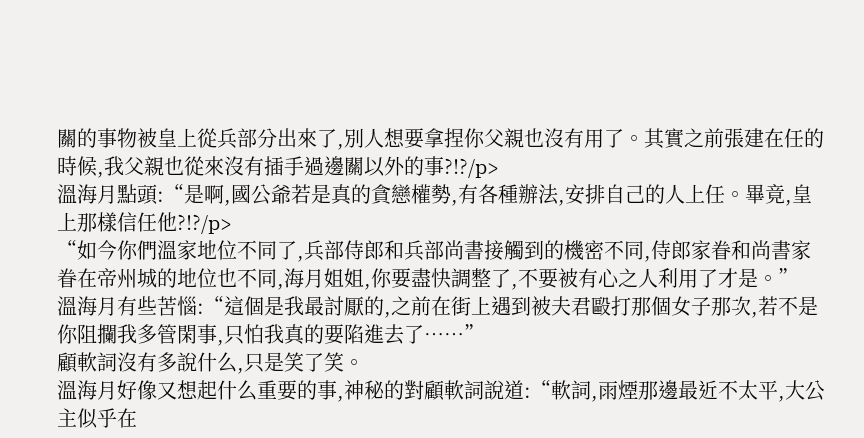關的事物被皇上從兵部分出來了,別人想要拿捏你父親也沒有用了。其實之前張建在任的時候,我父親也從來沒有插手過邊關以外的事?!?/p>
溫海月點頭:“是啊,國公爺若是真的貪戀權勢,有各種辦法,安排自己的人上任。畢竟,皇上那樣信任他?!?/p>
“如今你們溫家地位不同了,兵部侍郎和兵部尚書接觸到的機密不同,侍郎家眷和尚書家眷在帝州城的地位也不同,海月姐姐,你要盡快調整了,不要被有心之人利用了才是。”
溫海月有些苦惱:“這個是我最討厭的,之前在街上遇到被夫君毆打那個女子那次,若不是你阻攔我多管閑事,只怕我真的要陷進去了……”
顧軟詞沒有多說什么,只是笑了笑。
溫海月好像又想起什么重要的事,神秘的對顧軟詞說道:“軟詞,雨煙那邊最近不太平,大公主似乎在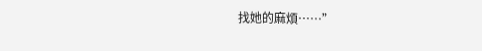找她的麻煩……”